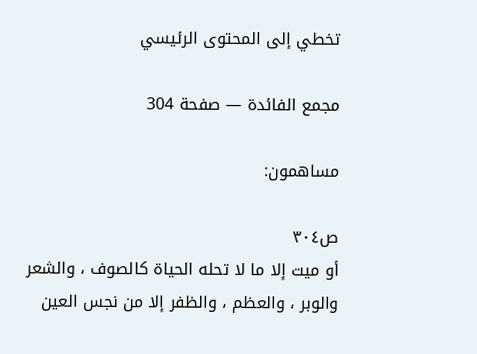تخطي إلى المحتوى الرئيسي

مجمع الفائدة — صفحة 304

مساهمون:

ص٣٠٤
أو ميت إلا ما لا تحله الحياة كالصوف ، والشعر والوبر ، والعظم ، والظفر إلا من نجس العين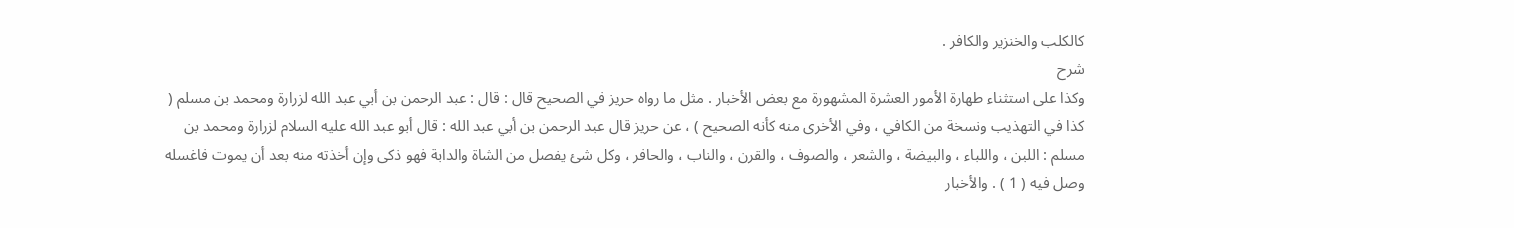كالكلب والخنزير والكافر .
شرح
وكذا على استثناء طهارة الأمور العشرة المشهورة مع بعض الأخبار . مثل ما رواه حريز في الصحيح قال : قال : عبد الرحمن بن أبي عبد الله لزرارة ومحمد بن مسلم ( كذا في التهذيب ونسخة من الكافي ، وفي الأخرى منه كأنه الصحيح ) ، عن حريز قال عبد الرحمن بن أبي عبد الله : قال أبو عبد الله عليه السلام لزرارة ومحمد بن مسلم : اللبن ، واللباء ، والبيضة ، والشعر ، والصوف ، والقرن ، والناب ، والحافر ، وكل شئ يفصل من الشاة والدابة فهو ذكى وإن أخذته منه بعد أن يموت فاغسله وصل فيه ( 1 ) . والأخبار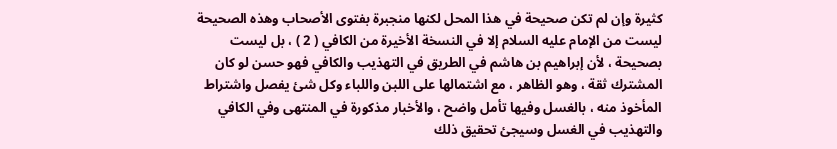كثيرة وإن لم تكن صحيحة في هذا المحل لكنها منجبرة بفتوى الأصحاب وهذه الصحيحة ليست من الإمام عليه السلام إلا في النسخة الأخيرة من الكافي ( 2 ) ، بل ليست بصحيحة ، لأن إبراهيم بن هاشم في الطريق في التهذيب والكافي فهو حسن لو كان المشترك ثقة ، وهو الظاهر ، مع اشتمالها على اللبن واللباء وكل شئ يفصل واشتراط المأخوذ منه ، بالغسل وفيها تأمل واضح ، والأخبار مذكورة في المنتهى وفي الكافي والتهذيب في الغسل وسيجئ تحقيق ذلك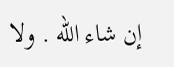إن شاء الله . ولا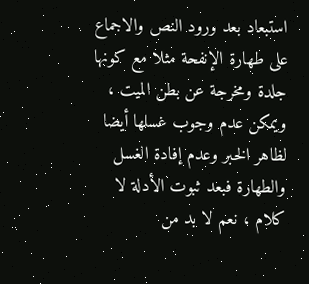استبعاد بعد ورود النص والاجماع على طهارة الإنفحة مثلا مع كونها جلدة ومخرجة عن بطن الميت ، ويمكن عدم وجوب غسلها أيضا لظاهر الخبر وعدم إفادة الغسل والطهارة فبعد ثبوت الأدلة لا كلام ، نعم لا بد من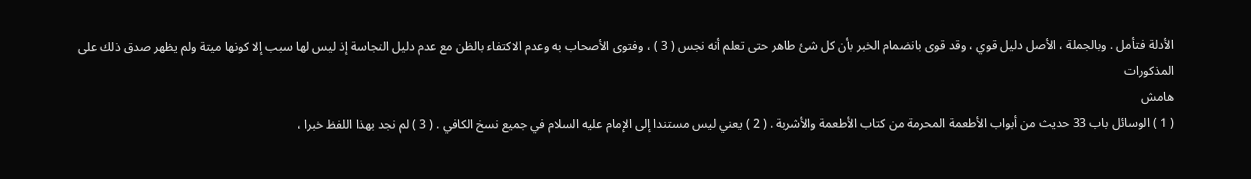الأدلة فتأمل . وبالجملة ، الأصل دليل قوي ، وقد قوى بانضمام الخبر بأن كل شئ طاهر حتى تعلم أنه نجس ( 3 ) ، وفتوى الأصحاب به وعدم الاكتفاء بالظن مع عدم دليل النجاسة إذ ليس لها سبب إلا كونها ميتة ولم يظهر صدق ذلك على المذكورات
هامش
( 1 ) الوسائل باب 33 حديث من أبواب الأطعمة المحرمة من كتاب الأطعمة والأشربة . ( 2 ) يعني ليس مستندا إلى الإمام عليه السلام في جميع نسخ الكافي . ( 3 ) لم نجد بهذا اللفظ خبرا ،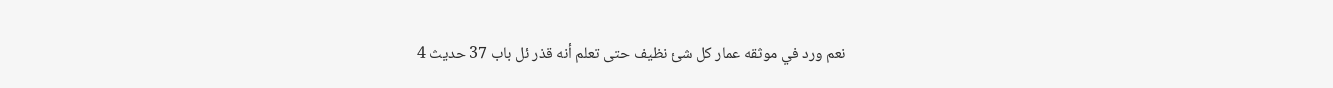نعم ورد في موثقه عمار كل شئ نظيف حتى تعلم أنه قذر ئل باب 37 حديث 4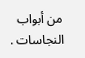من أبواب النجاسات .